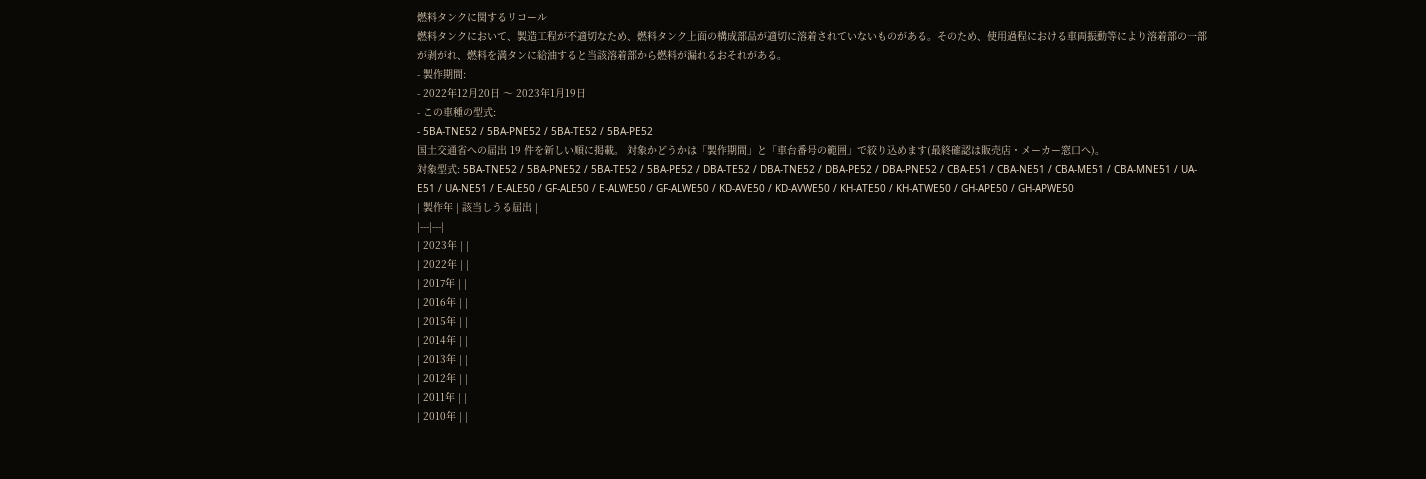燃料タンクに関するリコール
燃料タンクにおいて、製造工程が不適切なため、燃料タンク上面の構成部品が適切に溶着されていないものがある。そのため、使用過程における車両振動等により溶着部の一部が剥がれ、燃料を満タンに給油すると当該溶着部から燃料が漏れるおそれがある。
- 製作期間:
- 2022年12月20日 〜 2023年1月19日
- この車種の型式:
- 5BA-TNE52 / 5BA-PNE52 / 5BA-TE52 / 5BA-PE52
国土交通省への届出 19 件を新しい順に掲載。 対象かどうかは「製作期間」と「車台番号の範囲」で絞り込めます(最終確認は販売店・メーカー窓口へ)。
対象型式: 5BA-TNE52 / 5BA-PNE52 / 5BA-TE52 / 5BA-PE52 / DBA-TE52 / DBA-TNE52 / DBA-PE52 / DBA-PNE52 / CBA-E51 / CBA-NE51 / CBA-ME51 / CBA-MNE51 / UA-E51 / UA-NE51 / E-ALE50 / GF-ALE50 / E-ALWE50 / GF-ALWE50 / KD-AVE50 / KD-AVWE50 / KH-ATE50 / KH-ATWE50 / GH-APE50 / GH-APWE50
| 製作年 | 該当しうる届出 |
|---|---|
| 2023年 | |
| 2022年 | |
| 2017年 | |
| 2016年 | |
| 2015年 | |
| 2014年 | |
| 2013年 | |
| 2012年 | |
| 2011年 | |
| 2010年 | |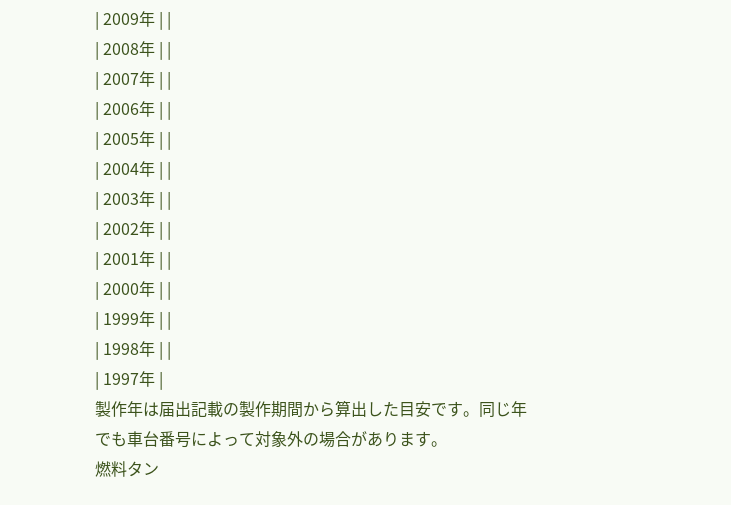| 2009年 | |
| 2008年 | |
| 2007年 | |
| 2006年 | |
| 2005年 | |
| 2004年 | |
| 2003年 | |
| 2002年 | |
| 2001年 | |
| 2000年 | |
| 1999年 | |
| 1998年 | |
| 1997年 |
製作年は届出記載の製作期間から算出した目安です。同じ年でも車台番号によって対象外の場合があります。
燃料タン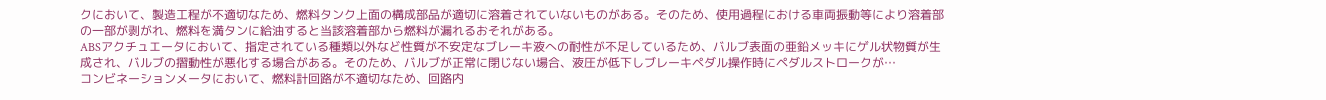クにおいて、製造工程が不適切なため、燃料タンク上面の構成部品が適切に溶着されていないものがある。そのため、使用過程における車両振動等により溶着部の一部が剥がれ、燃料を満タンに給油すると当該溶着部から燃料が漏れるおそれがある。
ABSアクチュエータにおいて、指定されている種類以外など性質が不安定なブレーキ液への耐性が不足しているため、バルブ表面の亜鉛メッキにゲル状物質が生成され、バルブの摺動性が悪化する場合がある。そのため、バルブが正常に閉じない場合、液圧が低下しブレーキペダル操作時にペダルストロークが…
コンビネーションメータにおいて、燃料計回路が不適切なため、回路内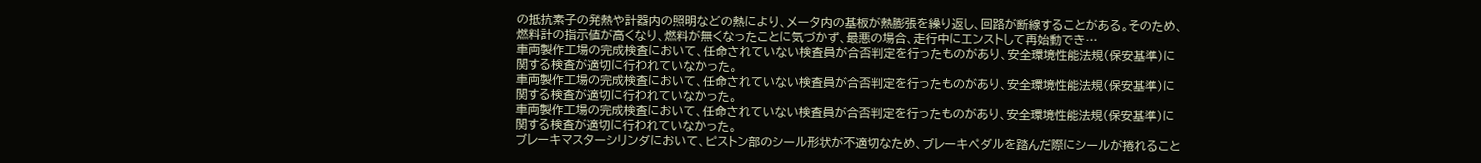の抵抗素子の発熱や計器内の照明などの熱により、メータ内の基板が熱膨張を繰り返し、回路が断線することがある。そのため、燃料計の指示値が高くなり、燃料が無くなったことに気づかず、最悪の場合、走行中にエンストして再始動でき…
車両製作工場の完成検査において、任命されていない検査員が合否判定を行ったものがあり、安全環境性能法規(保安基準)に関する検査が適切に行われていなかった。
車両製作工場の完成検査において、任命されていない検査員が合否判定を行ったものがあり、安全環境性能法規(保安基準)に関する検査が適切に行われていなかった。
車両製作工場の完成検査において、任命されていない検査員が合否判定を行ったものがあり、安全環境性能法規(保安基準)に関する検査が適切に行われていなかった。
ブレーキマスターシリンダにおいて、ピストン部のシール形状が不適切なため、ブレーキペダルを踏んだ際にシールが捲れること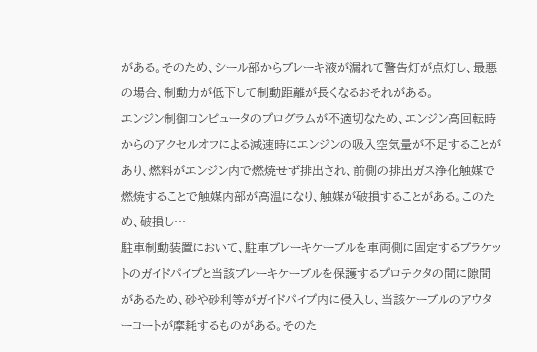がある。そのため、シール部からブレーキ液が漏れて警告灯が点灯し、最悪の場合、制動力が低下して制動距離が長くなるおそれがある。
エンジン制御コンピュータのプログラムが不適切なため、エンジン高回転時からのアクセルオフによる減速時にエンジンの吸入空気量が不足することがあり、燃料がエンジン内で燃焼せず排出され、前側の排出ガス浄化触媒で燃焼することで触媒内部が高温になり、触媒が破損することがある。このため、破損し…
駐車制動装置において、駐車ブレーキケーブルを車両側に固定するブラケットのガイドパイプと当該ブレーキケーブルを保護するプロテクタの間に隙間があるため、砂や砂利等がガイドパイプ内に侵入し、当該ケーブルのアウターコートが摩耗するものがある。そのた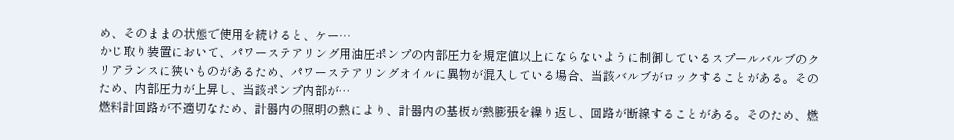め、そのままの状態で使用を続けると、ケー…
かじ取り装置において、パワーステアリング用油圧ポンプの内部圧力を規定値以上にならないように制御しているスプールバルブのクリアランスに狭いものがあるため、パワーステアリングオイルに異物が混入している場合、当該バルブがロックすることがある。そのため、内部圧力が上昇し、当該ポンプ内部が…
燃料計回路が不適切なため、計器内の照明の熱により、計器内の基板が熱膨張を繰り返し、回路が断線することがある。そのため、燃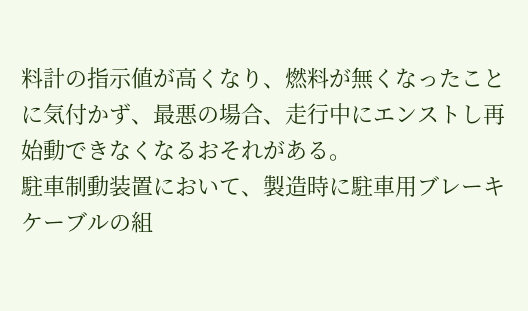料計の指示値が高くなり、燃料が無くなったことに気付かず、最悪の場合、走行中にエンストし再始動できなくなるおそれがある。
駐車制動装置において、製造時に駐車用ブレーキケーブルの組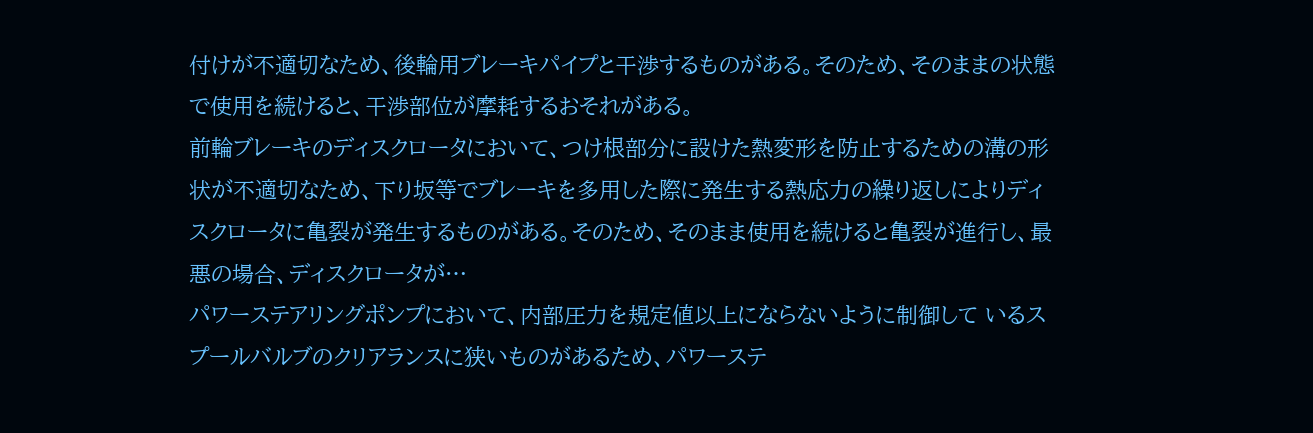付けが不適切なため、後輪用ブレーキパイプと干渉するものがある。そのため、そのままの状態で使用を続けると、干渉部位が摩耗するおそれがある。
前輪ブレーキのディスクロータにおいて、つけ根部分に設けた熱変形を防止するための溝の形状が不適切なため、下り坂等でブレーキを多用した際に発生する熱応力の繰り返しによりディスクロータに亀裂が発生するものがある。そのため、そのまま使用を続けると亀裂が進行し、最悪の場合、ディスクロータが…
パワーステアリングポンプにおいて、内部圧力を規定値以上にならないように制御して いるスプールバルブのクリアランスに狭いものがあるため、パワーステ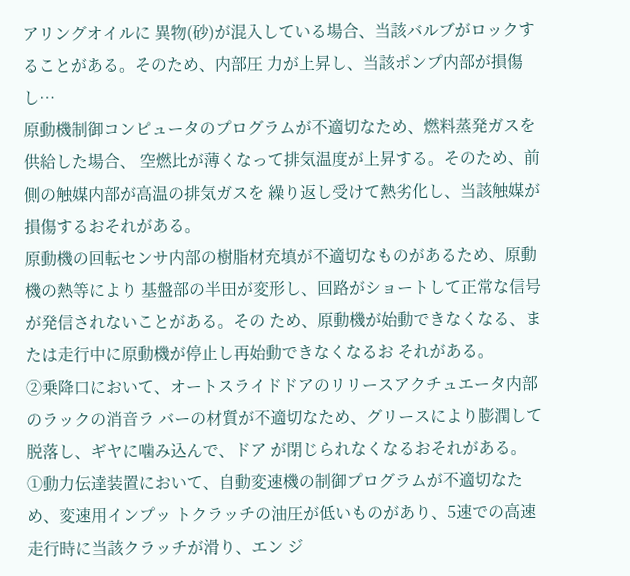アリングオイルに 異物(砂)が混入している場合、当該バルブがロックすることがある。そのため、内部圧 力が上昇し、当該ポンプ内部が損傷し…
原動機制御コンピュータのプログラムが不適切なため、燃料蒸発ガスを供給した場合、 空燃比が薄くなって排気温度が上昇する。そのため、前側の触媒内部が高温の排気ガスを 繰り返し受けて熱劣化し、当該触媒が損傷するおそれがある。
原動機の回転センサ内部の樹脂材充填が不適切なものがあるため、原動機の熱等により 基盤部の半田が変形し、回路がショートして正常な信号が発信されないことがある。その ため、原動機が始動できなくなる、または走行中に原動機が停止し再始動できなくなるお それがある。
②乗降口において、オートスライドドアのリリースアクチュエータ内部のラックの消音ラ バーの材質が不適切なため、グリースにより膨潤して脱落し、ギヤに噛み込んで、ドア が閉じられなくなるおそれがある。
①動力伝達装置において、自動変速機の制御プログラムが不適切なため、変速用インプッ トクラッチの油圧が低いものがあり、5速での高速走行時に当該クラッチが滑り、エン ジ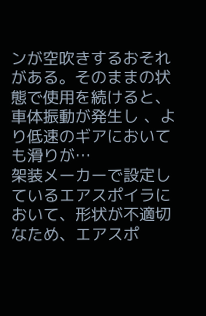ンが空吹きするおそれがある。そのままの状態で使用を続けると、車体振動が発生し 、より低速のギアにおいても滑りが…
架装メーカーで設定しているエアスポイラにおいて、形状が不適切なため、エアスポ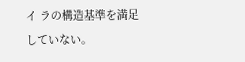イ ラの構造基準を満足していない。